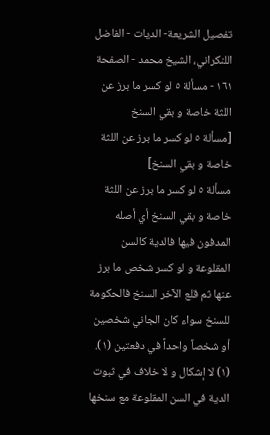تفصيل الشريعة- الديات - الفاضل اللنكراني، الشيخ محمد - الصفحة ١٦١ - مسألة ٥ لو كسر ما برز عن اللثة خاصة و بقي السنخ
[مسألة ٥ لو كسر ما برز عن اللثة خاصة و بقي السنخ]
مسألة ٥ لو كسر ما برز عن اللثة خاصة و بقي السنخ أي أصله المدفون فيها فالدية كالسن المقلوعة و لو كسر شخص ما برز عنها ثم قلع الآخر السنخ فالحكومة للسنخ سواء كان الجاني شخصين أو شخصاً واحداً في دفعتين (١).
(١) لا إشكال و لا خلاف في ثبوت الدية في السن المقلوعة مع سنخها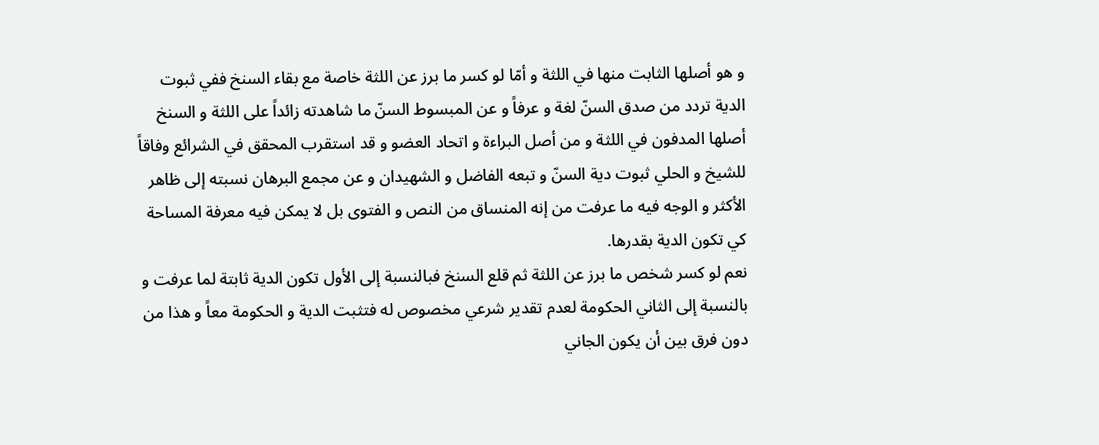و هو أصلها الثابت منها في اللثة و أمّا لو كسر ما برز عن اللثة خاصة مع بقاء السنخ ففي ثبوت الدية تردد من صدق السنّ لغة و عرفاً و عن المبسوط السنّ ما شاهدته زائداً على اللثة و السنخ أصلها المدفون في اللثة و من أصل البراءة و اتحاد العضو و قد استقرب المحقق في الشرائع وفاقاً للشيخ و الحلي ثبوت دية السنّ و تبعه الفاضل و الشهيدان و عن مجمع البرهان نسبته إلى ظاهر الأكثر و الوجه فيه ما عرفت من إنه المنساق من النص و الفتوى بل لا يمكن فيه معرفة المساحة كي تكون الدية بقدرها.
نعم لو كسر شخص ما برز عن اللثة ثم قلع السنخ فبالنسبة إلى الأول تكون الدية ثابتة لما عرفت و بالنسبة إلى الثاني الحكومة لعدم تقدير شرعي مخصوص له فتثبت الدية و الحكومة معاً و هذا من دون فرق بين أن يكون الجاني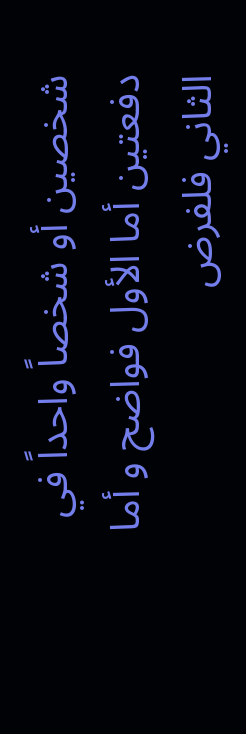شخصين أو شخصاً واحداً في دفعتين أما الأول فواضح و أما الثاني فلفرض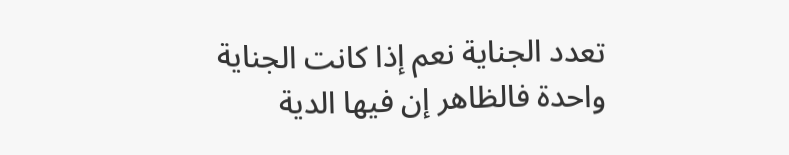تعدد الجناية نعم إذا كانت الجناية واحدة فالظاهر إن فيها الدية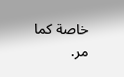خاصة كما مر.